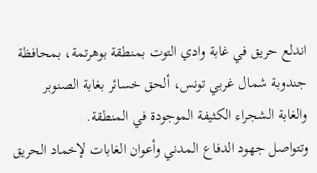اندلع حريق في غابة وادي التوت بمنطقة بوهرتمة، بمحافظة جندوبة شمال غربي تونس، ألحق خسائر بغابة الصنوبر والغابة الشجراء الكثيفة الموجودة في المنطقة.
وتتواصل جهود الدفاع المدني وأعوان الغابات لإخماد الحريق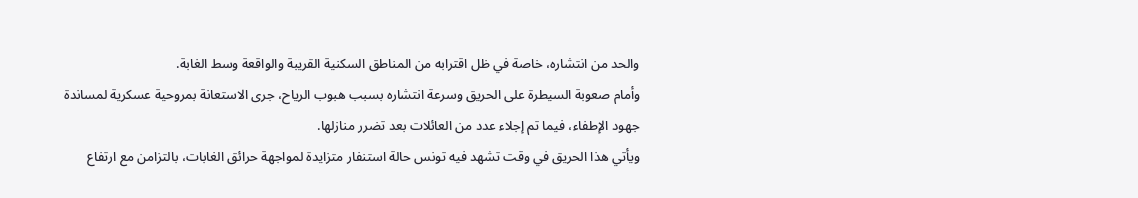والحد من انتشاره، خاصة في ظل اقترابه من المناطق السكنية القريبة والواقعة وسط الغابة.
وأمام صعوبة السيطرة على الحريق وسرعة انتشاره بسبب هبوب الرياح، جرى الاستعانة بمروحية عسكرية لمساندة جهود الإطفاء، فيما تم إجلاء عدد من العائلات بعد تضرر منازلها.
ويأتي هذا الحريق في وقت تشهد فيه تونس حالة استنفار متزايدة لمواجهة حرائق الغابات، بالتزامن مع ارتفاع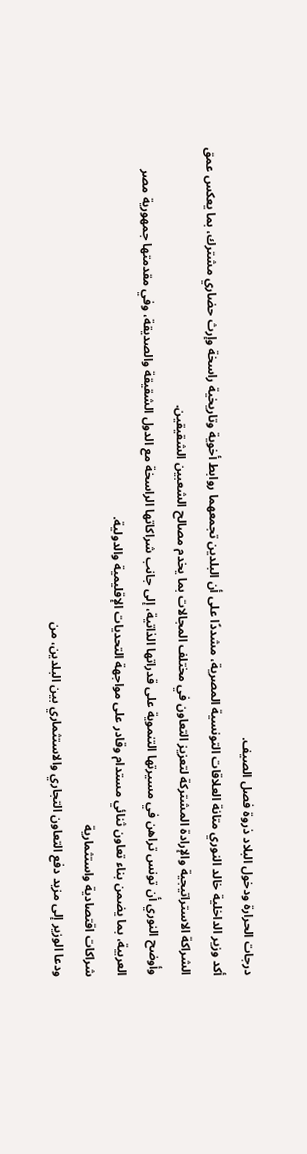درجات الحرارة ودخول البلاد ذروة فصل الصيف.
أكد وزير الداخلية خالد النوري متانة العلاقات التونسية المصرية، مشددًا على أن البلدين تجمعهما روابط أخوية وتاريخية راسخة وإرث حضاري مشترك، بما يعكس عمق الشراكة الاستراتيجية والإرادة المشتركة لتعزيز التعاون في مختلف المجالات بما يخدم مصالح الشعبين الشقيقين.
وأوضح النوري أن تونس تراهن في مسيرتها التنموية على قدراتها الذاتية، إلى جانب شراكاتها الراسخة مع الدول الشقيقة والصديقة، وفي مقدمتها جمهورية مصر العربية، بما يضمن بناء تعاون ثنائي مستدام وقادر على مواجهة التحديات الإقليمية والدولية.
شراكات اقتصادية واستثمارية
ودعا الوزير إلى مزيد دفع التعاون التجاري والاستثماري بين البلدين، من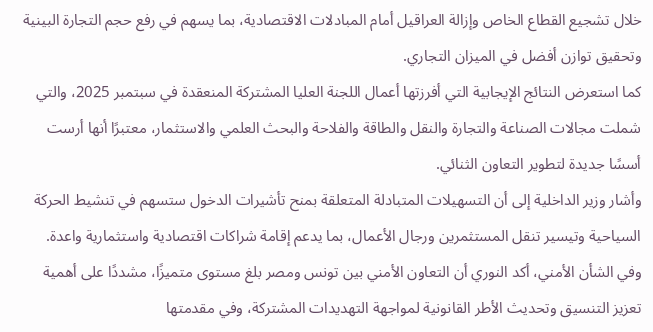خلال تشجيع القطاع الخاص وإزالة العراقيل أمام المبادلات الاقتصادية، بما يسهم في رفع حجم التجارة البينية وتحقيق توازن أفضل في الميزان التجاري.
كما استعرض النتائج الإيجابية التي أفرزتها أعمال اللجنة العليا المشتركة المنعقدة في سبتمبر 2025، والتي شملت مجالات الصناعة والتجارة والنقل والطاقة والفلاحة والبحث العلمي والاستثمار، معتبرًا أنها أرست أسسًا جديدة لتطوير التعاون الثنائي.
وأشار وزير الداخلية إلى أن التسهيلات المتبادلة المتعلقة بمنح تأشيرات الدخول ستسهم في تنشيط الحركة السياحية وتيسير تنقل المستثمرين ورجال الأعمال، بما يدعم إقامة شراكات اقتصادية واستثمارية واعدة.
وفي الشأن الأمني، أكد النوري أن التعاون الأمني بين تونس ومصر بلغ مستوى متميزًا، مشددًا على أهمية تعزيز التنسيق وتحديث الأطر القانونية لمواجهة التهديدات المشتركة، وفي مقدمتها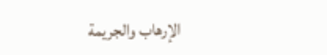الإرهاب والجريمة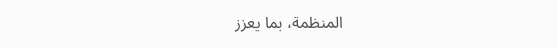المنظمة، بما يعزز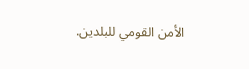الأمن القومي للبلدين.